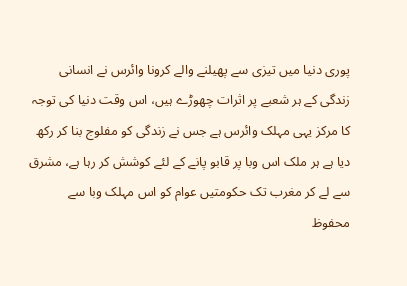پوری دنیا میں تیزی سے پھیلنے والے کرونا وائرس نے انسانی زندگی کے ہر شعبے پر اثرات چھوڑے ہیں، اس وقت دنیا کی توجہ کا مرکز یہی مہلک وائرس ہے جس نے زندگی کو مفلوج بنا کر رکھ دیا ہے ہر ملک اس وبا پر قابو پانے کے لئے کوشش کر رہا ہے، مشرق سے لے کر مغرب تک حکومتیں عوام کو اس مہلک وبا سے محفوظ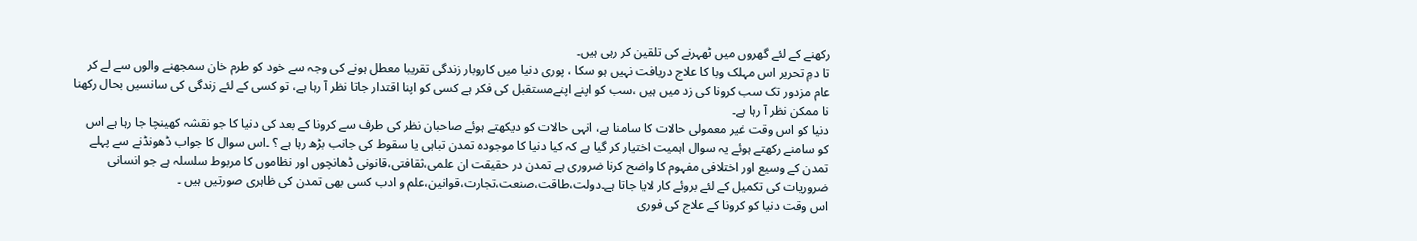رکھنے کے لئے گھروں میں ٹھہرنے کی تلقین کر رہی ہیں۔
تا دمِ تحریر اس مہلک وبا کا علاج دریافت نہیں ہو سکا ، پوری دنیا میں کاروبار زندگی تقریبا معطل ہونے کی وجہ سے خود کو طرم خان سمجھنے والوں سے لے کر عام مزدور تک سب کرونا کی زد میں ہیں ،سب کو اپنے اپنےمستقبل کی فکر ہے کسی کو اپنا اقتدار جاتا نظر آ رہا ہے، تو کسی کے لئے زندگی کی سانسیں بحال رکھنا نا ممکن نظر آ رہا ہے۔
دنیا کو اس وقت غیر معمولی حالات کا سامنا ہے، انہی حالات کو دیکھتے ہوئے صاحبان نظر کی طرف سے کرونا کے بعد کی دنیا کا جو نقشہ کھینچا جا رہا ہے اس کو سامنے رکھتے ہوئے یہ سوال اہمیت اختیار کر گیا ہے کہ کیا دنیا کا موجودہ تمدن تباہی یا سقوط کی جانب بڑھ رہا ہے ؟ ۔اس سوال کا جواب ڈھونڈنے سے پہلے تمدن کے وسیع اور اختلافی مفہوم کا واضح کرنا ضروری ہے تمدن در حقیقت ان علمی،ثقافتی،قانونی ڈھانچوں اور نظاموں کا مربوط سلسلہ ہے جو انسانی ضروریات کی تکمیل کے لئے بروئے کار لایا جاتا ہے۔دولت،طاقت،صنعت،تجارت،قوانین،علم و ادب کسی بھی تمدن کی ظاہری صورتیں ہیں ۔
اس وقت دنیا کو کرونا کے علاج کی فوری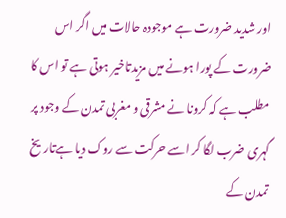اور شدید ضرورت ہے موجودہ حالات میں اگر اس ضرورت کے پورا ہونے میں مزیدتاخیر ہوتی ہے تو اس کا مطلب ہے کہ کرونا نے مشرقی و مغربی تمدن کے وجود پر گہری ضرب لگا کر اسے حرکت سے روک دیا ہےتاریخ تمدن کے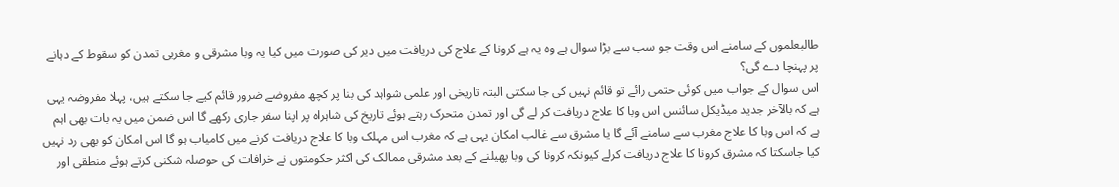طالبعلموں کے سامنے اس وقت جو سب سے بڑا سوال ہے وہ یہ ہے کرونا کے علاج کی دریافت میں دیر کی صورت میں کیا یہ وبا مشرقی و مغربی تمدن کو سقوط کے دہانے پر پہنچا دے گی؟
اس سوال کے جواب میں کوئی حتمی رائے تو قائم نہیں کی جا سکتی البتہ تاریخی اور علمی شواہد کی بنا پر کچھ مفروضے ضرور قائم کیے جا سکتے ہیں، پہلا مفروضہ یہی ہے کہ بالآخر جدید میڈیکل سائنس اس وبا کا علاج دریافت کر لے گی اور تمدن متحرک رہتے ہوئے تاریخ کی شاہراہ پر اپنا سفر جاری رکھے گا اس ضمن میں یہ بات بھی اہم ہے کہ اس وبا کا علاج مغرب سے سامنے آئے گا یا مشرق سے غالب امکان یہی ہے کہ مغرب اس مہلک وبا کا علاج دریافت کرنے میں کامیاب ہو گا اس امکان کو بھی رد نہیں کیا جاسکتا کہ مشرق کرونا کا علاج دریافت کرلے کیونکہ کرونا کی وبا پھیلنے کے بعد مشرقی ممالک کی اکثر حکومتوں نے خرافات کی حوصلہ شکنی کرتے ہوئے منطقی اور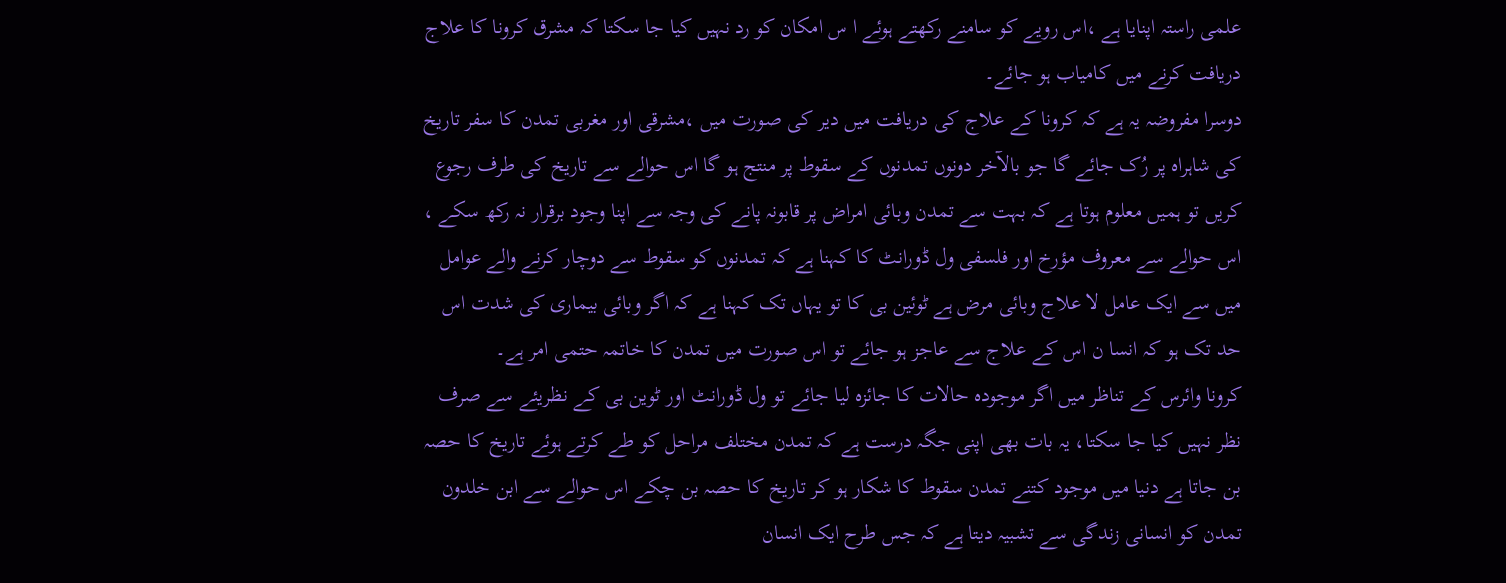علمی راستہ اپنایا ہے ،اس رویے کو سامنے رکھتے ہوئے ا س امکان کو رد نہیں کیا جا سکتا کہ مشرق کرونا کا علاج دریافت کرنے میں کامیاب ہو جائے۔
دوسرا مفروضہ یہ ہے کہ کرونا کے علاج کی دریافت میں دیر کی صورت میں ،مشرقی اور مغربی تمدن کا سفر تاریخ کی شاہراہ پر رُک جائے گا جو بالآخر دونوں تمدنوں کے سقوط پر منتج ہو گا اس حوالے سے تاریخ کی طرف رجوع کریں تو ہمیں معلوم ہوتا ہے کہ بہت سے تمدن وبائی امراض پر قابونہ پانے کی وجہ سے اپنا وجود برقرار نہ رکھ سکے ، اس حوالے سے معروف مؤرخ اور فلسفی ول ڈورانٹ کا کہنا ہے کہ تمدنوں کو سقوط سے دوچار کرنے والے عوامل میں سے ایک عامل لا علاج وبائی مرض ہے ٹوئین بی کا تو یہاں تک کہنا ہے کہ اگر وبائی بیماری کی شدت اس حد تک ہو کہ انسا ن اس کے علاج سے عاجز ہو جائے تو اس صورت میں تمدن کا خاتمہ حتمی امر ہے۔
کرونا وائرس کے تناظر میں اگر موجودہ حالات کا جائزہ لیا جائے تو ول ڈورانٹ اور ٹوین بی کے نظریئے سے صرف نظر نہیں کیا جا سکتا، یہ بات بھی اپنی جگہ درست ہے کہ تمدن مختلف مراحل کو طے کرتے ہوئے تاریخ کا حصہ بن جاتا ہے دنیا میں موجود کتنے تمدن سقوط کا شکار ہو کر تاریخ کا حصہ بن چکے اس حوالے سے ابن خلدون تمدن کو انسانی زندگی سے تشبیہ دیتا ہے کہ جس طرح ایک انسان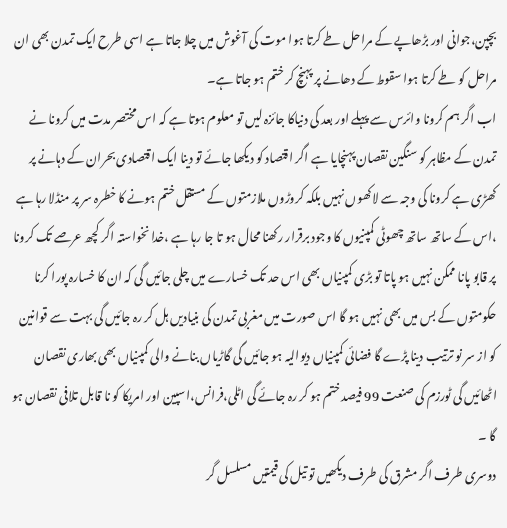بچپن،جوانی اور بڑھاپے کے مراحل طے کرتا ہوا موت کی آغوش میں چلا جاتا ہے اسی طرح ایک تمدن بھی ان مراحل کو طے کرتا ہوا سقوط کے دھانے پر پہنچ کر ختم ہو جاتا ہے۔
اب اگر ہم کرونا وائرس سے پہلے اور بعد کی دنیاکا جائزہ لیں تو معلوم ہوتا ہے کہ اس مختصر مدت میں کرونا نے تمدن کے مظاہر کو سنگین نقصان پہنچایا ہے اگر اقتصاد کو دیکھا جائے تو دینا ایک اقتصادی بحران کے دہانے پر کھڑی ہے کرونا کی وجہ سے لاکھوں نہیں بلکہ کروڑوں ملازمتوں کے مستقل ختم ہونے کا خطرہ سر پر منڈلا رہا ہے ،اس کے ساتھ ساتھ چھوٹی کمپنیوں کا وجود برقرار رکھنا محال ہو تا جا رہا ہے ،خدا نخواستہ اگر کچھ عرصے تک کرونا پر قابو پانا ممکن نہیں ہو پاتا تو بڑی کمپنیاں بھی اس حد تک خسارے میں چلی جائیں گی کہ ان کا خسارہ پورا کرنا حکومتوں کے بس میں بھی نہیں ہو گا اس صورت میں مغربی تمدن کی بنیادیں ہل کر رہ جائیں گی بہت سے قوانین کو از سر نو ترتیب دینا پڑے گا فضائی کمپنیاں دیوالیہ ہو جائیں گی گاڑیاں بنانے والی کمپنیاں بھی بھاری نقصان اٹھائیں گی ٹورزم کی صنعت 99 فیصد ختم ہو کر رہ جائے گی اٹلی،فرانس،اسپین اور امریکا کو نا قابل تلافی نقصان ہو گا ۔
دوسری طرف اگر مشرق کی طرف دیکھیں تو تیل کی قیمتیں مسلسل گر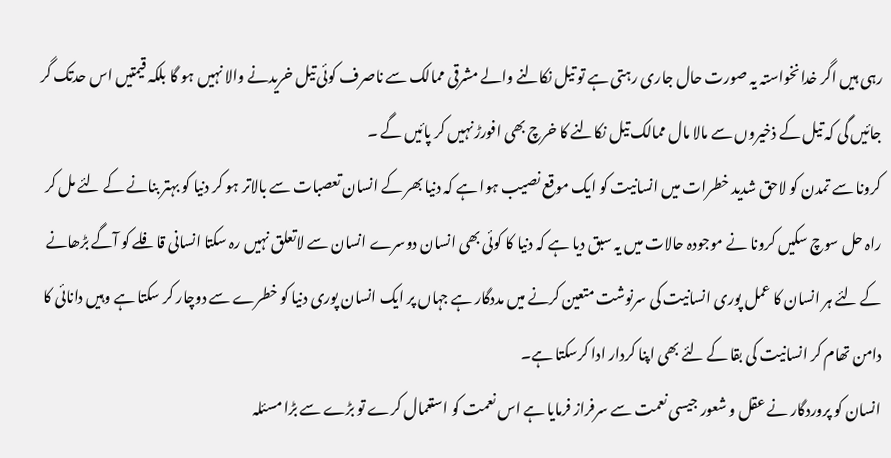رہی ہیں اگر خدانخواستہ یہ صورت حال جاری رہتی ہے تو تیل نکالنے والے مشرقی ممالک سے ناصرف کوئی تیل خریدنے والا نہیں ہو گا بلکہ قیمتیں اس حدتک گر جائیں گی کہ تیل کے ذخیروں سے مالا مال ممالک تیل نکالنے کا خرچ بھی افورڑ نہیں کر پائیں گے ۔
کرونا سے تمدن کو لاحق شدید خطرات میں انسانیت کو ایک موقع نصیب ہوا ہے کہ دنیا بھر کے انسان تعصبات سے بالاتر ہو کر دنیا کو بہتر بنانے کے لئے مل کر راہ حل سوچ سکیں کرونا نے موجودہ حالات میں یہ سبق دیا ہے کہ دنیا کا کوئی بھی انسان دوسرے انسان سے لاتعلق نہیں رہ سکتا انسانی قافلے کو آگے بڑھانے کے لئے ہر انسان کا عمل پوری انسانیت کی سرنوشت متعین کرنے میں مددگار ہے جہاں پر ایک انسان پوری دنیا کو خطرے سے دوچار کر سکتا ہے وہیں دانائی کا دامن تھام کر انسانیت کی بقا کے لئے بھی اپنا کردار ادا کرسکتا ہے۔
انسان کو پروردگار نے عقل و شعور جیسی نعمت سے سرفراز فرمایا ہے اس نعمت کو استعمال کرے تو بڑے سے بڑا مسئلہ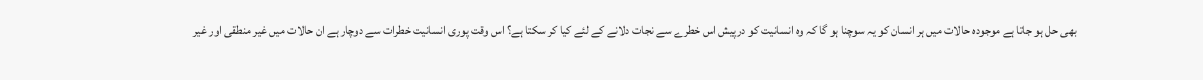بھی حل ہو جاتا ہے موجودہ حالات میں ہر انسان کو یہ سوچنا ہو گا کہ وہ انسانیت کو درپیش اس خطرے سے نجات دلانے کے لئے کیا کر سکتا ہے؟ اس وقت پوری انسانیت خطرات سے دوچار ہے ان حالات میں غیر منطقی اور غیر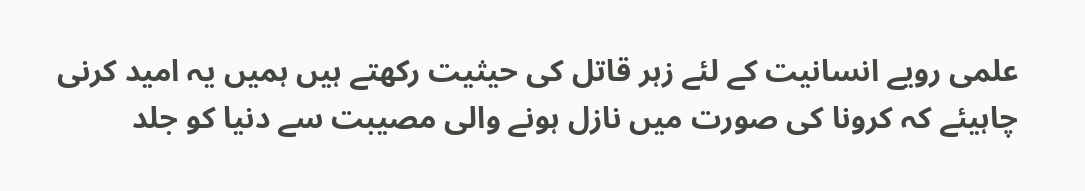علمی رویے انسانیت کے لئے زہر قاتل کی حیثیت رکھتے ہیں ہمیں یہ امید کرنی چاہیئے کہ کرونا کی صورت میں نازل ہونے والی مصیبت سے دنیا کو جلد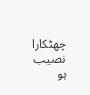چھٹکارا نصیب ہو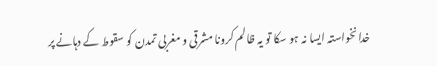خدانخواستہ ایسا نہ ہو سکا تو یہ ظالم کرونا مشرقی و مغربی تمدن کو سقوط کے دہانے پر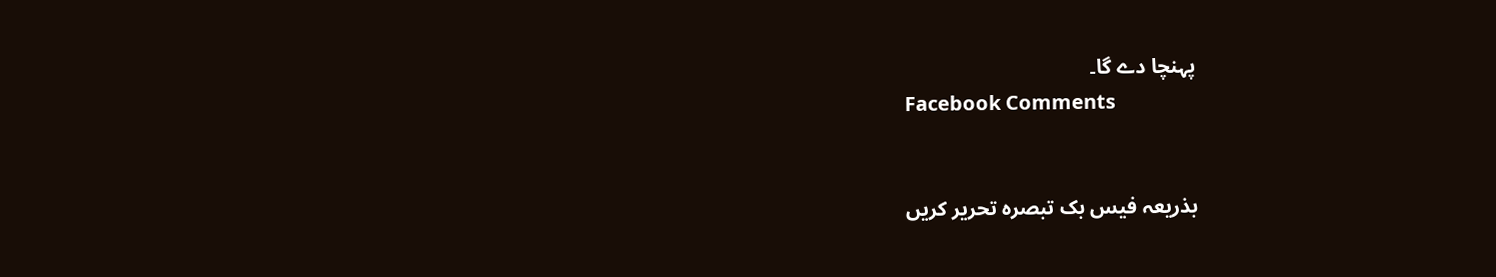پہنچا دے گا۔
Facebook Comments


بذریعہ فیس بک تبصرہ تحریر کریں